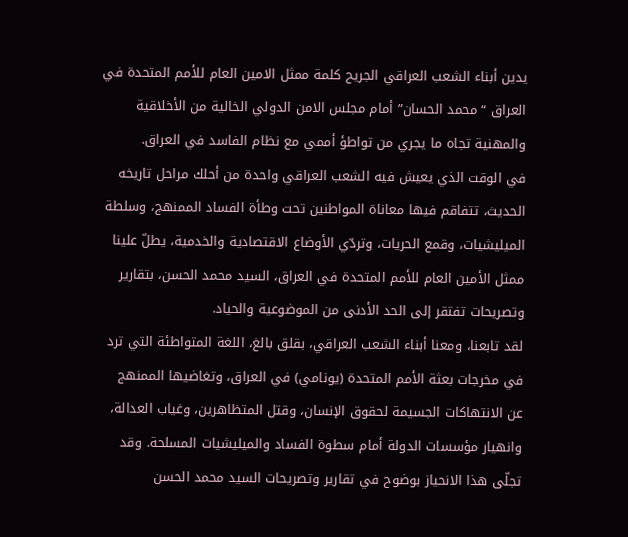يدين أبناء الشعب العراقي الجريح كلمة ممثل الامين العام للأمم المتحدة في العراق “محمد الحسان” أمام مجلس الامن الدولي الخالية من الأخلاقية والمهنية تجاه ما يجري من تواطؤ أممي مع نظام الفاسد في العراق.
في الوقت الذي يعيش فيه الشعب العراقي واحدة من أحلك مراحل تاريخه الحديث، تتفاقم فيها معاناة المواطنين تحت وطأة الفساد الممنهج، وسلطة الميليشيات، وقمع الحريات، وتردّي الأوضاع الاقتصادية والخدمية، يطلّ علينا ممثل الأمين العام للأمم المتحدة في العراق، السيد محمد الحسن، بتقارير وتصريحات تفتقر إلى الحد الأدنى من الموضوعية والحياد.
لقد تابعنا، ومعنا أبناء الشعب العراقي، بقلق بالغ، اللغة المتواطئة التي ترد في مخرجات بعثة الأمم المتحدة (يونامي) في العراق، وتغاضيها الممنهج عن الانتهاكات الجسيمة لحقوق الإنسان، وقتل المتظاهرين، وغياب العدالة، وانهيار مؤسسات الدولة أمام سطوة الفساد والميليشيات المسلحة. وقد تجلّى هذا الانحياز بوضوح في تقارير وتصريحات السيد محمد الحسن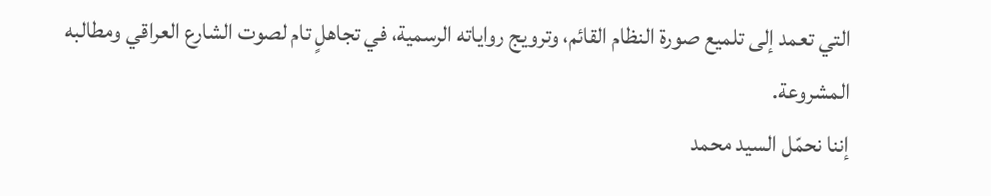التي تعمد إلى تلميع صورة النظام القائم، وترويج رواياته الرسمية، في تجاهلٍ تام لصوت الشارع العراقي ومطالبه المشروعة.
إننا نحمّل السيد محمد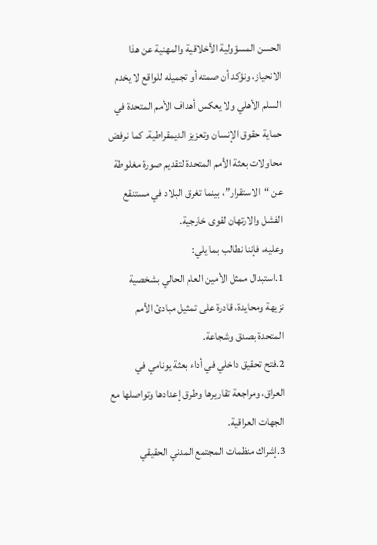الحسن المسؤولية الأخلاقية والمهنية عن هذا الانحياز، ونؤكد أن صمته أو تجميله للواقع لا يخدم السلم الأهلي ولا يعكس أهداف الأمم المتحدة في حماية حقوق الإنسان وتعزيز الديمقراطية. كما نرفض محاولات بعثة الأمم المتحدة لتقديم صورة مغلوطة عن “الاستقرار”، بينما تغرق البلاد في مستنقع الفشل والارتهان لقوى خارجية.
وعليه، فإننا نطالب بما يلي:
1.استبدال ممثل الأمين العام الحالي بشخصية نزيهة ومحايدة، قادرة على تمثيل مبادئ الأمم المتحدة بصدق وشجاعة.
2.فتح تحقيق داخلي في أداء بعثة يونامي في العراق، ومراجعة تقاريرها وطرق إعدادها وتواصلها مع الجهات العراقية.
3.إشراك منظمات المجتمع المدني الحقيقي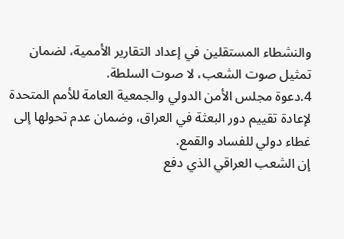والنشطاء المستقلين في إعداد التقارير الأممية، لضمان تمثيل صوت الشعب، لا صوت السلطة.
4.دعوة مجلس الأمن الدولي والجمعية العامة للأمم المتحدة لإعادة تقييم دور البعثة في العراق، وضمان عدم تحولها إلى غطاء دولي للفساد والقمع.
إن الشعب العراقي الذي دفع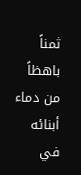ثمناً باهظاً من دماء أبنائه في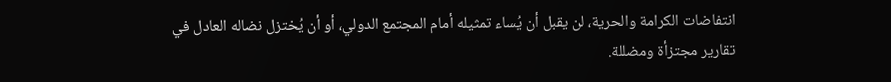انتفاضات الكرامة والحرية، لن يقبل أن يُساء تمثيله أمام المجتمع الدولي، أو أن يُختزل نضاله العادل في تقارير مجتزأة ومضللة.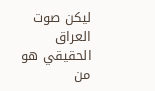ليكن صوت العراق الحقيقي هو من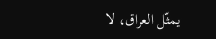يمثّل العراق، لا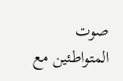صوت المتواطئين مع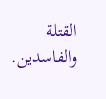القتلة والفاسدين.